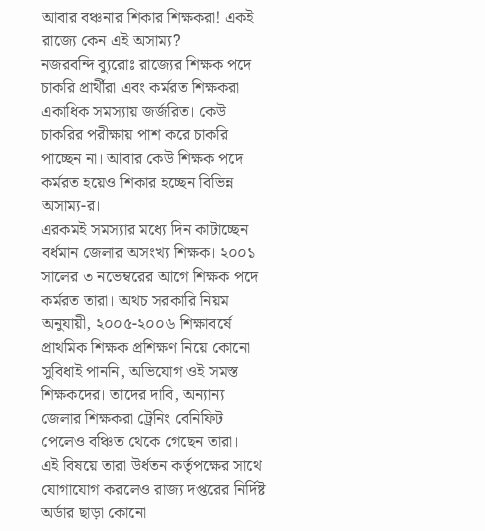আবার বঞ্চনার শিকার শিক্ষকরা! একই রাজ্যে কেন এই অসাম্য?
নজরবন্দি ব্যুরোঃ রাজ্যের শিক্ষক পদে চাকরি প্রার্থীরা এবং কর্মরত শিক্ষকরা একাধিক সমস্যায় জর্জরিত। কেউ চাকরির পরীক্ষায় পাশ করে চাকরি পাচ্ছেন না। আবার কেউ শিক্ষক পদে কর্মরত হয়েও শিকার হচ্ছেন বিভিন্ন অসাম্য-র।
এরকমই সমস্যার মধ্যে দিন কাটাচ্ছেন বর্ধমান জেলার অসংখ্য শিক্ষক। ২০০১ সালের ৩ নভেম্বরের আগে শিক্ষক পদে কর্মরত তারা। অথচ সরকারি নিয়ম অনুযায়ী, ২০০৫-২০০৬ শিক্ষাবর্ষে প্রাথমিক শিক্ষক প্রশিক্ষণ নিয়ে কোনো সুবিধাই পাননি, অভিযোগ ওই সমস্ত শিক্ষকদের। তাদের দাবি, অন্যান্য জেলার শিক্ষকরা ট্রেনিং বেনিফিট পেলেও বঞ্চিত থেকে গেছেন তারা।
এই বিষয়ে তারা উর্ধতন কর্তৃপক্ষের সাথে যোগাযোগ করলেও রাজ্য দপ্তরের নির্দিষ্ট অর্ডার ছাড়া কোনো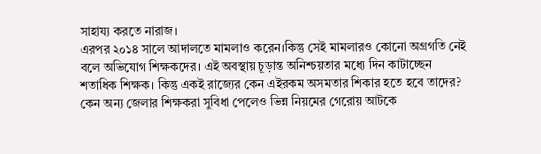সাহায্য করতে নারাজ।
এরপর ২০১৪ সালে আদালতে মামলাও করেন।কিন্তু সেই মামলারও কোনো অগ্রগতি নেই বলে অভিযোগ শিক্ষকদের। এই অবস্থায় চূড়ান্ত অনিশ্চয়তার মধ্যে দিন কাটাচ্ছেন শতাধিক শিক্ষক। কিন্তু একই রাজ্যের কেন এইরকম অসমতার শিকার হতে হবে তাদের?
কেন অন্য জেলার শিক্ষকরা সুবিধা পেলেও ভিন্ন নিয়মের গেরোয় আটকে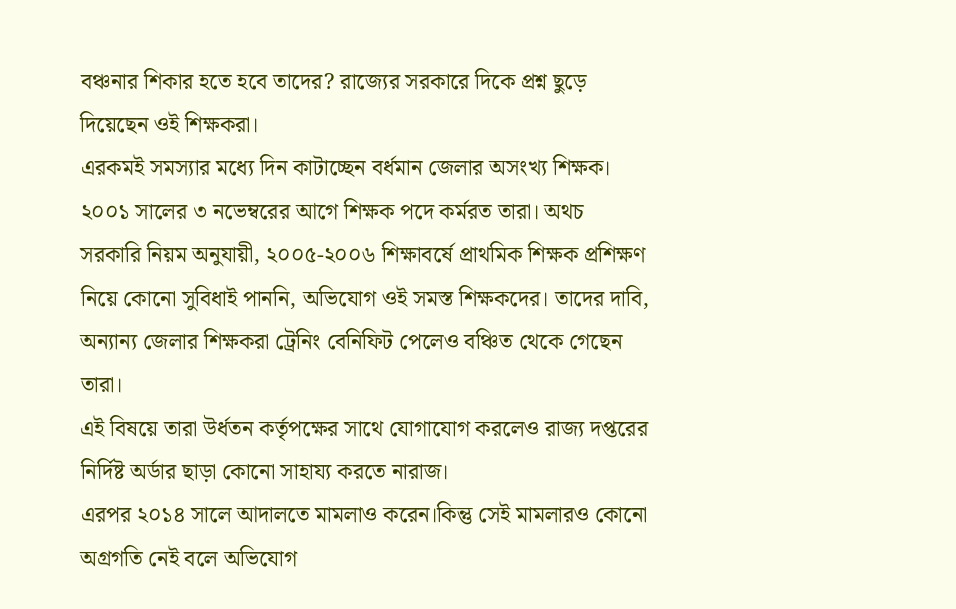বঞ্চনার শিকার হতে হবে তাদের? রাজ্যের সরকারে দিকে প্রশ্ন ছুড়ে দিয়েছেন ওই শিক্ষকরা।
এরকমই সমস্যার মধ্যে দিন কাটাচ্ছেন বর্ধমান জেলার অসংখ্য শিক্ষক। ২০০১ সালের ৩ নভেম্বরের আগে শিক্ষক পদে কর্মরত তারা। অথচ সরকারি নিয়ম অনুযায়ী, ২০০৫-২০০৬ শিক্ষাবর্ষে প্রাথমিক শিক্ষক প্রশিক্ষণ নিয়ে কোনো সুবিধাই পাননি, অভিযোগ ওই সমস্ত শিক্ষকদের। তাদের দাবি, অন্যান্য জেলার শিক্ষকরা ট্রেনিং বেনিফিট পেলেও বঞ্চিত থেকে গেছেন তারা।
এই বিষয়ে তারা উর্ধতন কর্তৃপক্ষের সাথে যোগাযোগ করলেও রাজ্য দপ্তরের নির্দিষ্ট অর্ডার ছাড়া কোনো সাহায্য করতে নারাজ।
এরপর ২০১৪ সালে আদালতে মামলাও করেন।কিন্তু সেই মামলারও কোনো অগ্রগতি নেই বলে অভিযোগ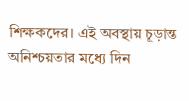শিক্ষকদের। এই অবস্থায় চূড়ান্ত অনিশ্চয়তার মধ্যে দিন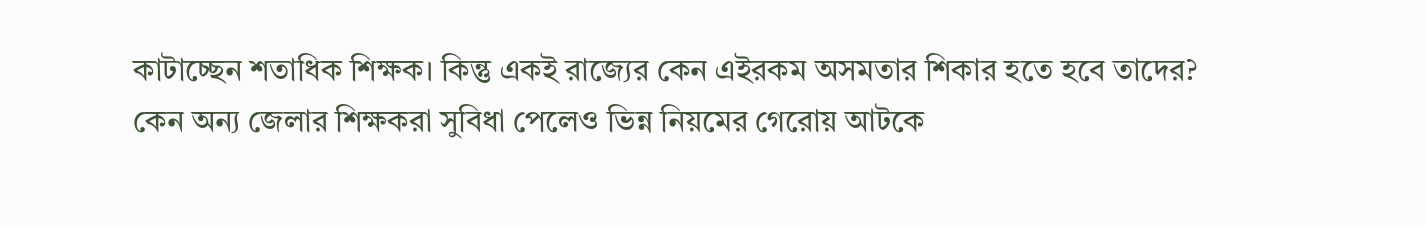কাটাচ্ছেন শতাধিক শিক্ষক। কিন্তু একই রাজ্যের কেন এইরকম অসমতার শিকার হতে হবে তাদের?
কেন অন্য জেলার শিক্ষকরা সুবিধা পেলেও ভিন্ন নিয়মের গেরোয় আটকে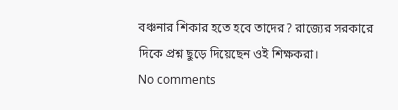বঞ্চনার শিকার হতে হবে তাদের? রাজ্যের সরকারে দিকে প্রশ্ন ছুড়ে দিয়েছেন ওই শিক্ষকরা।
No comments